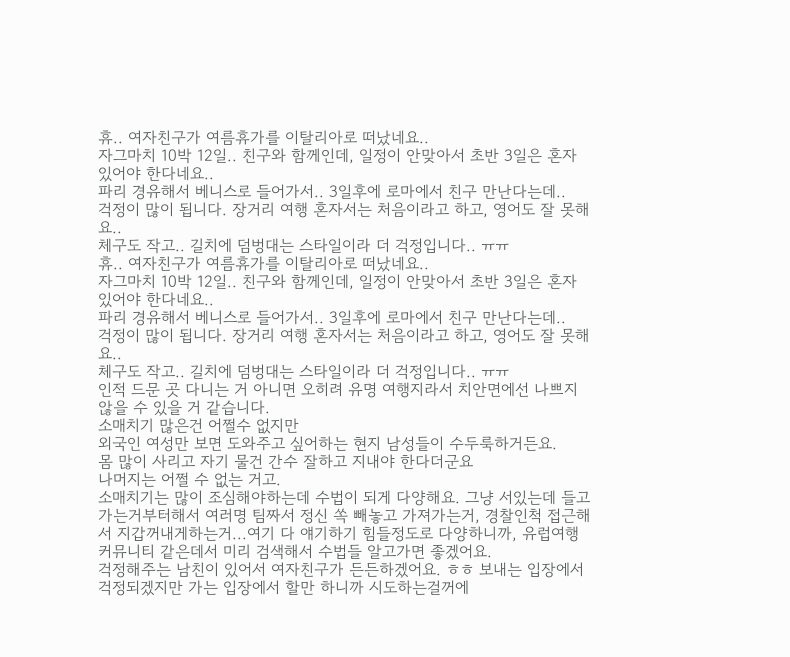휴.. 여자친구가 여름휴가를 이탈리아로 떠났네요..
자그마치 10박 12일.. 친구와 함께인데, 일정이 안맞아서 초반 3일은 혼자 있어야 한다네요..
파리 경유해서 베니스로 들어가서.. 3일후에 로마에서 친구 만난다는데..
걱정이 많이 됩니다. 장거리 여행 혼자서는 처음이라고 하고, 영어도 잘 못해요..
체구도 작고.. 길치에 덤벙대는 스타일이라 더 걱정입니다.. ㅠㅠ
휴.. 여자친구가 여름휴가를 이탈리아로 떠났네요..
자그마치 10박 12일.. 친구와 함께인데, 일정이 안맞아서 초반 3일은 혼자 있어야 한다네요..
파리 경유해서 베니스로 들어가서.. 3일후에 로마에서 친구 만난다는데..
걱정이 많이 됩니다. 장거리 여행 혼자서는 처음이라고 하고, 영어도 잘 못해요..
체구도 작고.. 길치에 덤벙대는 스타일이라 더 걱정입니다.. ㅠㅠ
인적 드문 곳 다니는 거 아니면 오히려 유명 여행지라서 치안면에선 나쁘지 않을 수 있을 거 같습니다.
소매치기 많은건 어쩔수 없지만
외국인 여성만 보면 도와주고 싶어하는 현지 남성들이 수두룩하거든요.
몸 많이 사리고 자기 물건 간수 잘하고 지내야 한다더군요
나머지는 어쩔 수 없는 거고.
소매치기는 많이 조심해야하는데 수법이 되게 다양해요. 그냥 서있는데 들고가는거부터해서 여러명 팀짜서 정신 쏙 빼놓고 가져가는거, 경찰인척 접근해서 지갑꺼내게하는거...여기 다 얘기하기 힘들정도로 다양하니까, 유럽여행 커뮤니티 같은데서 미리 검색해서 수법들 알고가면 좋겠어요.
걱정해주는 남친이 있어서 여자친구가 든든하겠어요. ㅎㅎ 보내는 입장에서 걱정되겠지만 가는 입장에서 할만 하니까 시도하는걸꺼에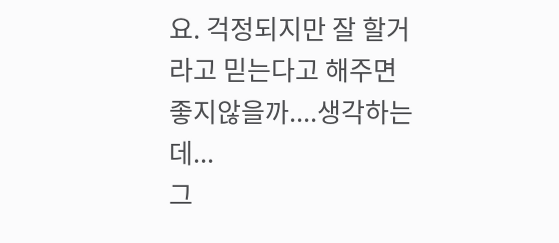요. 걱정되지만 잘 할거라고 믿는다고 해주면 좋지않을까....생각하는데...
그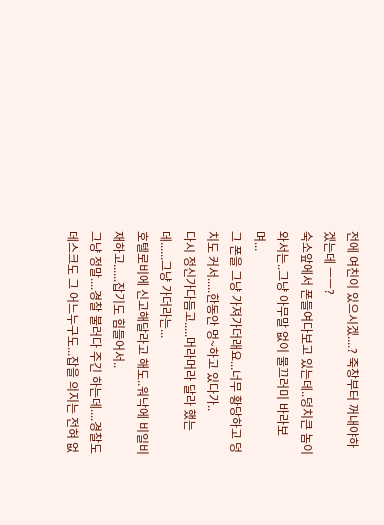전에 여친이 있으시겠....? 죽창부터 꺼내야하겠는데 ㅡㅡ?
숙소앞에서 폰들여다보고 있는데..덩치큰 놈이 와서는..그냥 아무말 없이 물끄러미 바라보며...
그 폰을 그냥 가져가더래요...너무 황당하고 덩치도 커서.....한동안 멍~하고 있다가..
다시 정신가다듬고.....머라머라 달라 했는데......그냥 가더라는...
호텔로비에 신고해달라고 해도..워낙에 비일비재하고......잡기도 힘들어서..
그냥 정말....경찰 불러다 주긴 하는데....경찰도 데스크도 그 어느누구도...잡을 의지는 전혀 없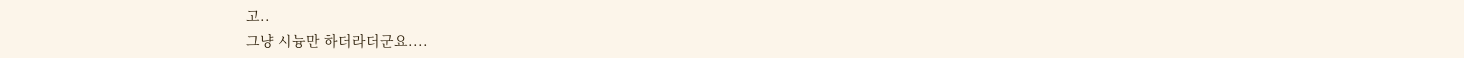고..
그냥 시늉만 하더라더군요....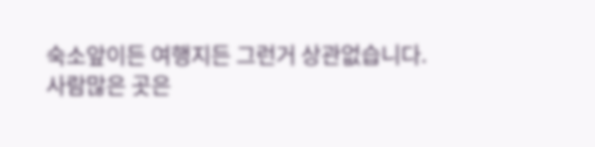숙소앞이든 여행지든 그런거 상관없습니다.
사람많은 곳은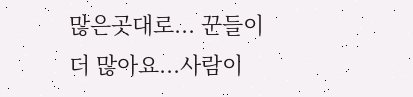많은곳대로... 꾼들이 더 많아요...사람이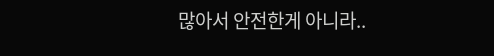많아서 안전한게 아니라..